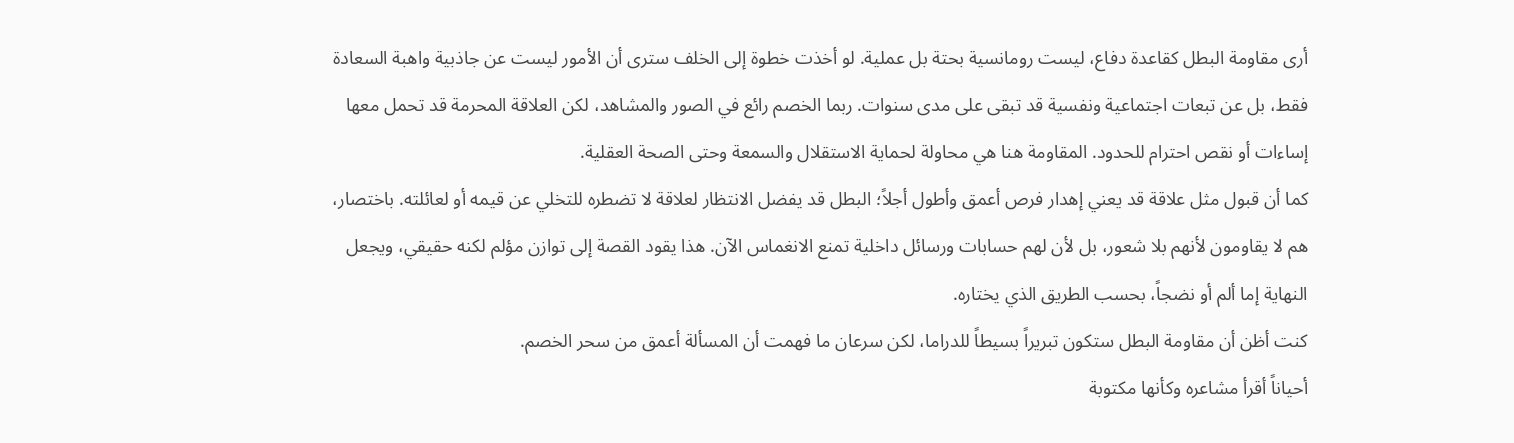أرى مقاومة البطل كقاعدة دفاع، ليست رومانسية بحتة بل عملية. لو أخذت خطوة إلى الخلف سترى أن الأمور ليست عن جاذبية واهبة السعادة فقط، بل عن تبعات اجتماعية ونفسية قد تبقى على مدى سنوات. ربما الخصم رائع في الصور والمشاهد، لكن العلاقة المحرمة قد تحمل معها إساءات أو نقص احترام للحدود. المقاومة هنا هي محاولة لحماية الاستقلال والسمعة وحتى الصحة العقلية.
كما أن قبول مثل علاقة قد يعني إهدار فرص أعمق وأطول أجلاً؛ البطل قد يفضل الانتظار لعلاقة لا تضطره للتخلي عن قيمه أو لعائلته. باختصار، هم لا يقاومون لأنهم بلا شعور، بل لأن لهم حسابات ورسائل داخلية تمنع الانغماس الآن. هذا يقود القصة إلى توازن مؤلم لكنه حقيقي، ويجعل النهاية إما ألم أو نضجاً، بحسب الطريق الذي يختاره.
كنت أظن أن مقاومة البطل ستكون تبريراً بسيطاً للدراما، لكن سرعان ما فهمت أن المسألة أعمق من سحر الخصم.
أحياناً أقرأ مشاعره وكأنها مكتوبة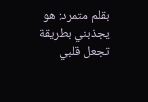بقلم متمرد: هو يجذبني بطريقة تجعل قلبي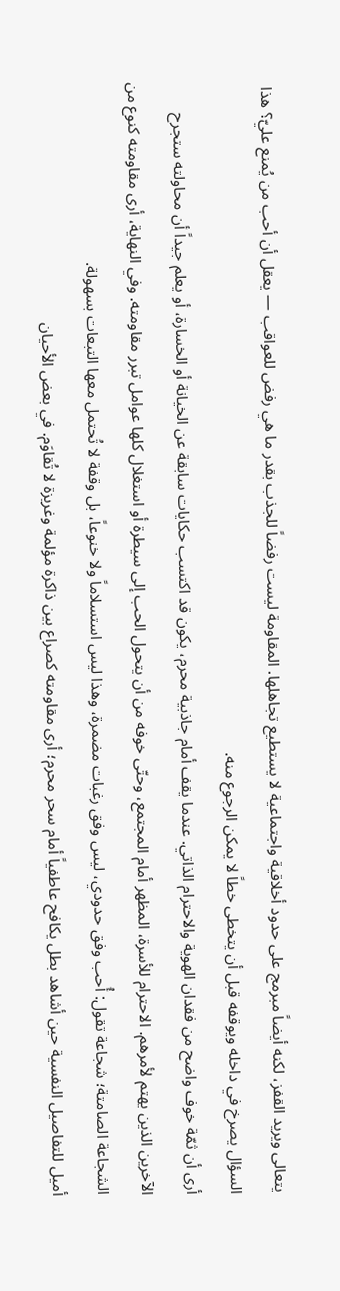يتعالى ويريد القفز، لكنه أيضاً مبرمج على حدود أخلاقية واجتماعية لا يستطيع تجاهلها. المقاومة ليست رفضاً للجذب بقدر ما هي رفض للعواقب — يعقل أن أحب من يُمنع عليّ؟ هذا السؤال يصرخ في داخله ويوقفه قبل أن يتخطى خطاً لا يمكن الرجوع منه.
أرى أن ثمّة خوف واضح من فقدان الهوية والاحترام الذاتي. عندما يقف أمام جاذبية محرم، يكون قد اكتسب حكايات سابقة عن الخيانة أو الخسارة، أو يعلم جيداً أن محاولته ستجرح الآخرين الذين يهتم لأمرهم. الاحترام للأسرة، المظهر أمام المجتمع، وحتّى خوفه من أن يتحول الحب إلى سيطرة أو استغلال كلها عوامل تبرر مقاومته. وفي النهاية، أرى مقاومته كنوع من الشجاعة الصامتة؛ شجاعة تقول: أُحب وفق حدودي، ليس وفق رغبات مضمرة، وهذا ليس استسلاماً ولا خنوعاً، بل وقفة لا تُحتمل معها التبعات بسهولة.
أميل للتفاصيل النفسية حين أشاهد بطل يكافح عاطفياً أمام سحر محرم؛ أرى مقاومته كصراع بين ذاكرة مؤلمة وغريزة لا تُقاوَم. في بعض الأحيان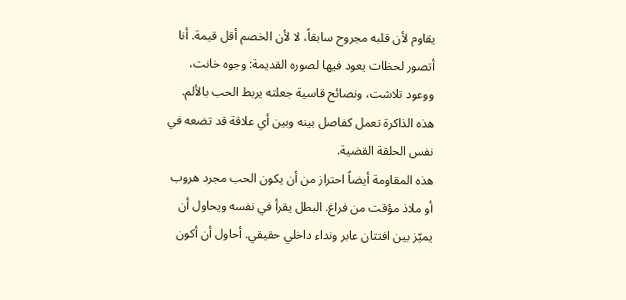يقاوم لأن قلبه مجروح سابقاً، لا لأن الخصم أقل قيمة. أنا أتصور لحظات يعود فيها لصوره القديمة: وجوه خانت، ووعود تلاشت، ونصائح قاسية جعلته يربط الحب بالألم. هذه الذاكرة تعمل كفاصل بينه وبين أي علاقة قد تضعه في نفس الحلقة القضية.
هذه المقاومة أيضاً احتراز من أن يكون الحب مجرد هروب أو ملاذ مؤقت من فراغ. البطل يقرأ في نفسه ويحاول أن يميّز بين افتتان عابر ونداء داخلي حقيقي. أحاول أن أكون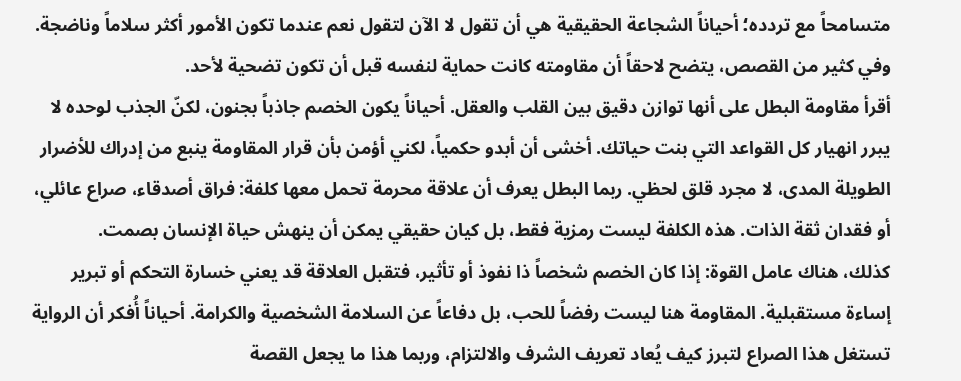متسامحاً مع تردده؛ أحياناً الشجاعة الحقيقية هي أن تقول لا الآن لتقول نعم عندما تكون الأمور أكثر سلاماً وناضجة. وفي كثير من القصص، يتضح لاحقاً أن مقاومته كانت حماية لنفسه قبل أن تكون تضحية لأحد.
أقرأ مقاومة البطل على أنها توازن دقيق بين القلب والعقل. أحياناً يكون الخصم جاذباً بجنون، لكنّ الجذب لوحده لا يبرر انهيار كل القواعد التي بنت حياتك. أخشى أن أبدو حكمياً، لكني أؤمن بأن قرار المقاومة ينبع من إدراك للأضرار الطويلة المدى، لا مجرد قلق لحظي. ربما البطل يعرف أن علاقة محرمة تحمل معها كلفة: فراق أصدقاء، صراع عائلي، أو فقدان ثقة الذات. هذه الكلفة ليست رمزية فقط، بل كيان حقيقي يمكن أن ينهش حياة الإنسان بصمت.
كذلك، هناك عامل القوة: إذا كان الخصم شخصاً ذا نفوذ أو تأثير، فتقبل العلاقة قد يعني خسارة التحكم أو تبرير إساءة مستقبلية. المقاومة هنا ليست رفضاً للحب، بل دفاعاً عن السلامة الشخصية والكرامة. أحياناً أُفكر أن الرواية تستغل هذا الصراع لتبرز كيف يُعاد تعريف الشرف والالتزام، وربما هذا ما يجعل القصة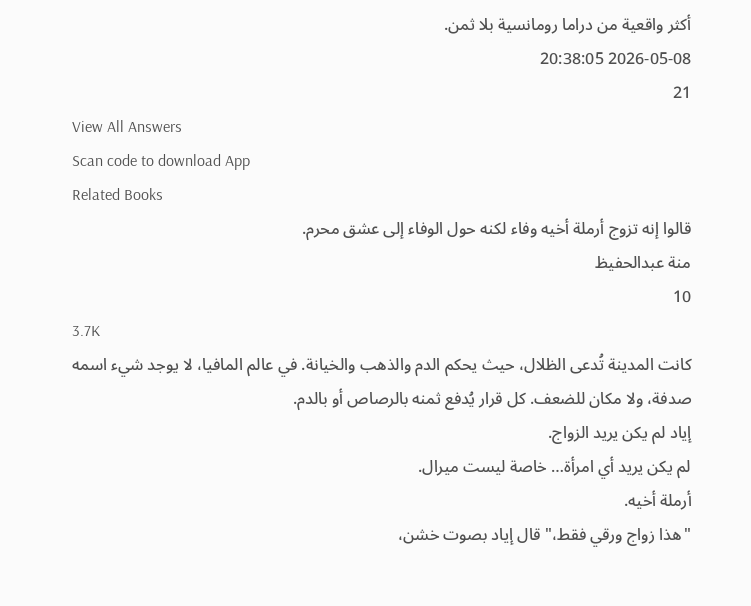أكثر واقعية من دراما رومانسية بلا ثمن.
2026-05-08 20:38:05
21
View All Answers
Scan code to download App
Related Books
قالوا إنه تزوج أرملة أخيه وفاء لكنه حول الوفاء إلى عشق محرم.
منة عبدالحفيظ
10
3.7K
كانت المدينة تُدعى الظلال، حيث يحكم الدم والذهب والخيانة. في عالم المافيا، لا يوجد شيء اسمه صدفة، ولا مكان للضعف. كل قرار يُدفع ثمنه بالرصاص أو بالدم.
إياد لم يكن يريد الزواج.
لم يكن يريد أي امرأة… خاصة ليست ميرال.
أرملة أخيه.
"هذا زواج ورقي فقط،" قال إياد بصوت خشن،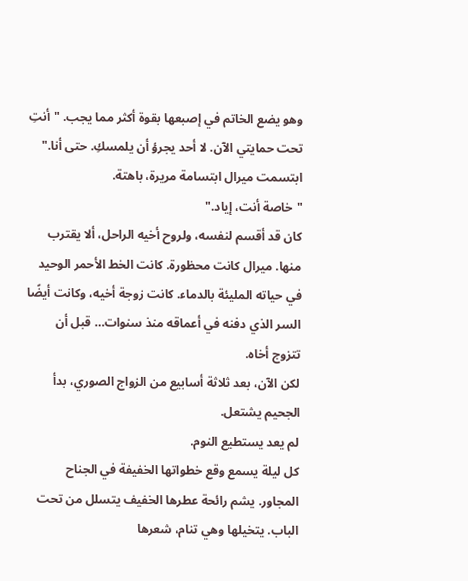وهو يضع الخاتم في إصبعها بقوة أكثر مما يجب. "أنتِ تحت حمايتي الآن. لا أحد يجرؤ أن يلمسكِ. حتى أنا."
ابتسمت ميرال ابتسامة مريرة، باهتة.
"خاصة أنت، إياد."
كان قد أقسم لنفسه، ولروح أخيه الراحل، ألا يقترب منها. ميرال كانت محظورة. كانت الخط الأحمر الوحيد في حياته المليئة بالدماء. كانت زوجة أخيه، وكانت أيضًا السر الذي دفنه في أعماقه منذ سنوات… قبل أن تتزوج أخاه.
لكن الآن، بعد ثلاثة أسابيع من الزواج الصوري، بدأ الجحيم يشتعل.
لم يعد يستطيع النوم.
كل ليلة يسمع وقع خطواتها الخفيفة في الجناح المجاور. يشم رائحة عطرها الخفيف يتسلل من تحت الباب. يتخيلها وهي تنام، شعرها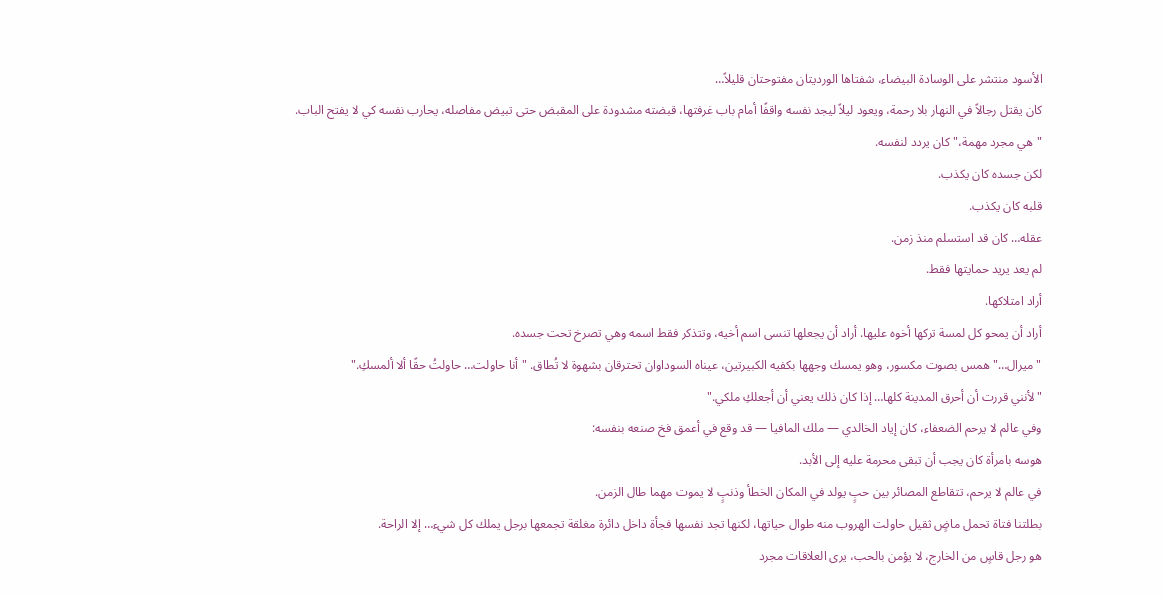الأسود منتشر على الوسادة البيضاء، شفتاها الورديتان مفتوحتان قليلاً…
كان يقتل رجالاً في النهار بلا رحمة، ويعود ليلاً ليجد نفسه واقفًا أمام باب غرفتها، قبضته مشدودة على المقبض حتى تبيض مفاصله، يحارب نفسه كي لا يفتح الباب.
"هي مجرد مهمة،" كان يردد لنفسه.
لكن جسده كان يكذب.
قلبه كان يكذب.
عقله… كان قد استسلم منذ زمن.
لم يعد يريد حمايتها فقط.
أراد امتلاكها.
أراد أن يمحو كل لمسة تركها أخوه عليها. أراد أن يجعلها تنسى اسم أخيه، وتتذكر فقط اسمه وهي تصرخ تحت جسده.
"ميرال…" همس بصوت مكسور، وهو يمسك وجهها بكفيه الكبيرتين، عيناه السوداوان تحترقان بشهوة لا تُطاق. "أنا حاولت… حاولتُ حقًا ألا ألمسكِ."
"لأنني قررت أن أحرق المدينة كلها… إذا كان ذلك يعني أن أجعلكِ ملكي."
وفي عالم لا يرحم الضعفاء، كان إياد الخالدي — ملك المافيا — قد وقع في أعمق فخ صنعه بنفسه:
هوسه بامرأة كان يجب أن تبقى محرمة عليه إلى الأبد.
في عالم لا يرحم، تتقاطع المصائر بين حبٍ يولد في المكان الخطأ وذنبٍ لا يموت مهما طال الزمن.
بطلتنا فتاة تحمل ماضٍ ثقيل حاولت الهروب منه طوال حياتها، لكنها تجد نفسها فجأة داخل دائرة مغلقة تجمعها برجل يملك كل شيء… إلا الراحة.
هو رجل قاسٍ من الخارج، لا يؤمن بالحب، يرى العلاقات مجرد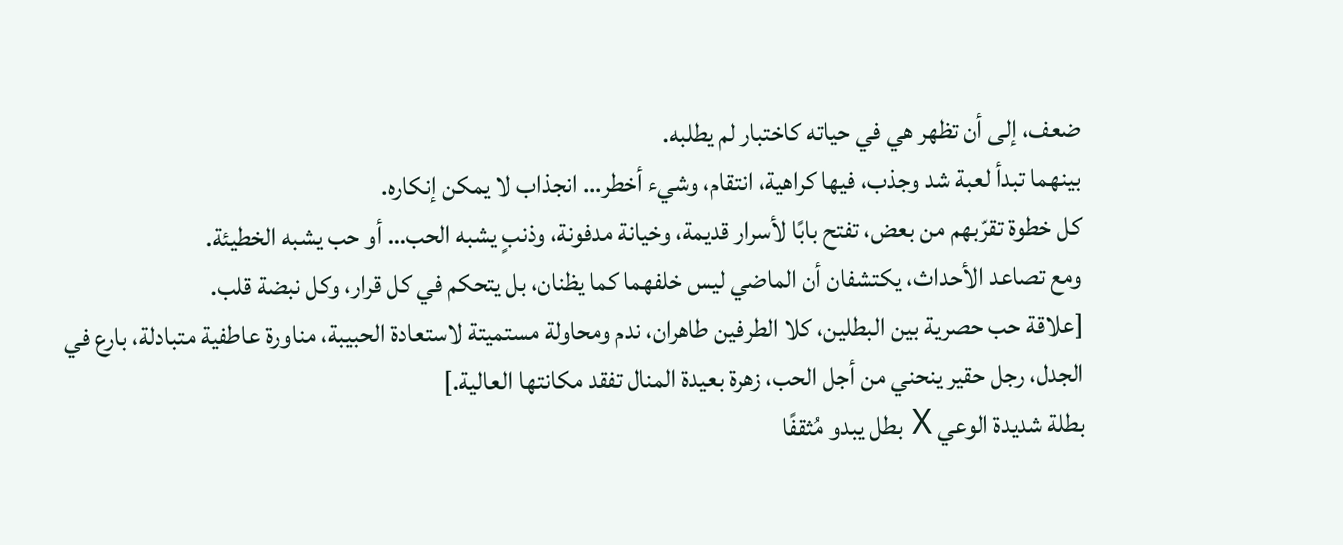ضعف، إلى أن تظهر هي في حياته كاختبار لم يطلبه.
بينهما تبدأ لعبة شد وجذب، فيها كراهية، انتقام، وشيء أخطر… انجذاب لا يمكن إنكاره.
كل خطوة تقرّبهم من بعض، تفتح بابًا لأسرار قديمة، وخيانة مدفونة، وذنبٍ يشبه الحب… أو حب يشبه الخطيئة.
ومع تصاعد الأحداث، يكتشفان أن الماضي ليس خلفهما كما يظنان، بل يتحكم في كل قرار، وكل نبضة قلب.
[علاقة حب حصرية بين البطلين، كلا الطرفين طاهران، ندم ومحاولة مستميتة لاستعادة الحبيبة، مناورة عاطفية متبادلة، بارع في الجدل، رجل حقير ينحني من أجل الحب، زهرة بعيدة المنال تفقد مكانتها العالية.]
بطلة شديدة الوعي X بطل يبدو مُثقفًا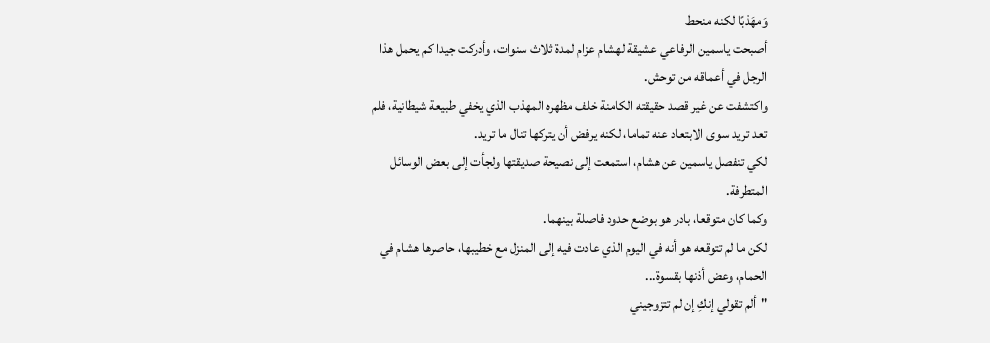وَمهَذبًا لكنه منحط
أصبحت ياسمين الرفاعي عشيقة لهشام عزام لمدة ثلاث سنوات، وأدركت جيدا كم يحمل هذا الرجل في أعماقه من توحش.
واكتشفت عن غير قصد حقيقته الكامنة خلف مظهره المهذب الذي يخفي طبيعة شيطانية، فلم تعد تريد سوى الابتعاد عنه تماما، لكنه يرفض أن يتركها تنال ما تريد.
لكي تنفصل ياسمين عن هشام، استمعت إلى نصيحة صديقتها ولجأت إلى بعض الوسائل المتطرفة.
وكما كان متوقعا، بادر هو بوضع حدود فاصلة بينهما.
لكن ما لم تتوقعه هو أنه في اليوم الذي عادت فيه إلى المنزل مع خطيبها، حاصرها هشام في الحمام، وعض أذنها بقسوة...
"ألم تقولي إنكِ إن لم تتزوجيني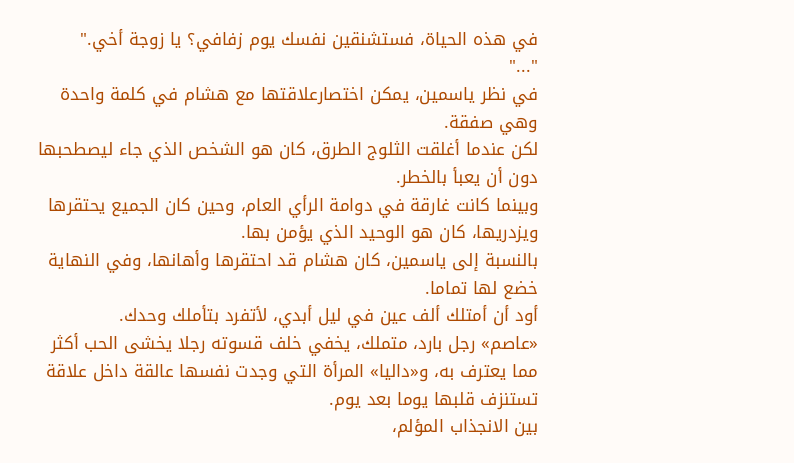في هذه الحياة، فستشنقين نفسك يوم زفافي؟ يا زوجة أخي."
"..."
في نظر ياسمين، يمكن اختصارعلاقتها مع هشام في كلمة واحدة وهي صفقة.
لكن عندما أغلقت الثلوج الطرق، كان هو الشخص الذي جاء ليصطحبها دون أن يعبأ بالخطر.
وبينما كانت غارقة في دوامة الرأي العام، وحين كان الجميع يحتقرها ويزدريها، كان هو الوحيد الذي يؤمن بها.
بالنسبة إلى ياسمين، كان هشام قد احتقرها وأهانها، وفي النهاية خضع لها تماما.
أود أن أمتلك ألف عين في ليل أبدي، لأتفرد بتأملك وحدك.
«عاصم» رجل بارد، متملك، يخفي خلف قسوته رجلا يخشى الحب أكثر مما يعترف به، و«داليا» المرأة التي وجدت نفسها عالقة داخل علاقة تستنزف قلبها يوما بعد يوم.
بين الانجذاب المؤلم،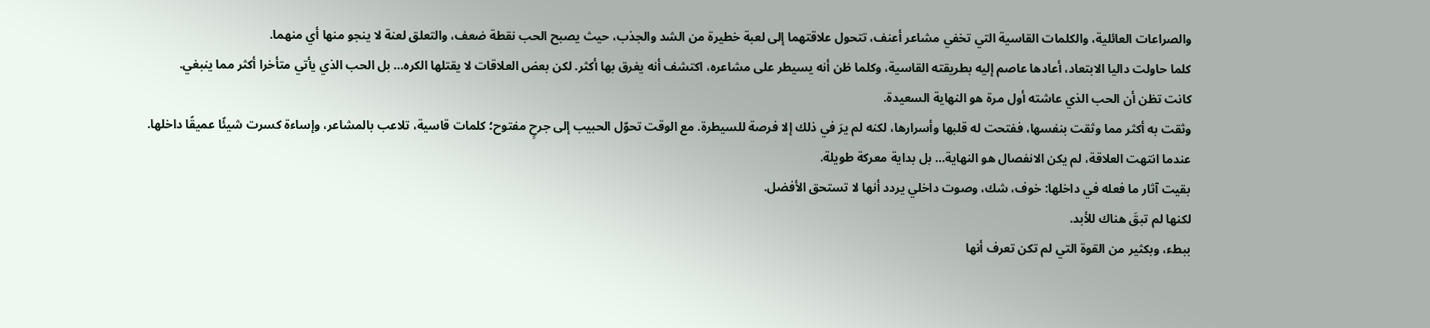والصراعات العائلية، والكلمات القاسية التي تخفي مشاعر أعنف، تتحول علاقتهما إلى لعبة خطيرة من الشد والجذب، حيث يصبح الحب نقطة ضعف، والتعلق لعنة لا ينجو منها أي منهما.
كلما حاولت داليا الابتعاد، أعادها عاصم إليه بطريقته القاسية، وكلما ظن أنه يسيطر على مشاعره، اكتشف أنه يغرق بها أكثر. لكن بعض العلاقات لا يقتلها الكره… بل الحب الذي يأتي متأخرا أكثر مما ينبغي.
كانت تظن أن الحب الذي عاشته أول مرة هو النهاية السعيدة.
وثقت به أكثر مما وثقت بنفسها، ففتحت له قلبها وأسرارها، لكنه لم يرَ في ذلك إلا فرصة للسيطرة. مع الوقت تحوّل الحبيب إلى جرحٍ مفتوح؛ كلمات قاسية، تلاعب بالمشاعر، وإساءة كسرت شيئًا عميقًا داخلها.
عندما انتهت العلاقة، لم يكن الانفصال هو النهاية… بل بداية معركة طويلة.
بقيت آثار ما فعله في داخلها: خوف، شك، وصوت داخلي يردد أنها لا تستحق الأفضل.
لكنها لم تبقَ هناك للأبد.
ببطء، وبكثير من القوة التي لم تكن تعرف أنها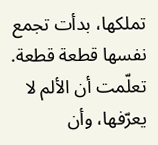تملكها، بدأت تجمع نفسها قطعة قطعة. تعلّمت أن الألم لا يعرّفها، وأن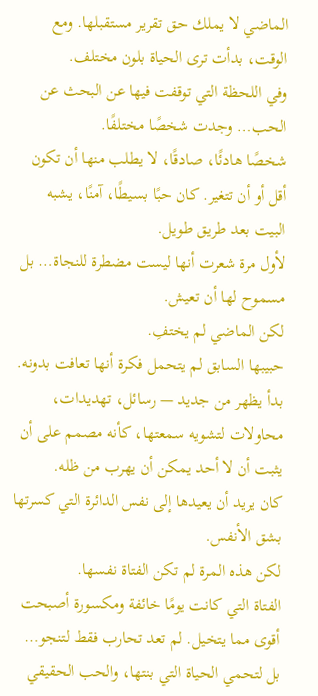الماضي لا يملك حق تقرير مستقبلها. ومع الوقت، بدأت ترى الحياة بلون مختلف.
وفي اللحظة التي توقفت فيها عن البحث عن الحب… وجدت شخصًا مختلفًا.
شخصًا هادئًا، صادقًا، لا يطلب منها أن تكون أقل أو أن تتغير. كان حبًا بسيطًا، آمنًا، يشبه البيت بعد طريق طويل.
لأول مرة شعرت أنها ليست مضطرة للنجاة… بل مسموح لها أن تعيش.
لكن الماضي لم يختفِ.
حبيبها السابق لم يتحمل فكرة أنها تعافت بدونه.
بدأ يظهر من جديد — رسائل، تهديدات، محاولات لتشويه سمعتها، كأنه مصمم على أن يثبت أن لا أحد يمكن أن يهرب من ظله.
كان يريد أن يعيدها إلى نفس الدائرة التي كسرتها بشق الأنفس.
لكن هذه المرة لم تكن الفتاة نفسها.
الفتاة التي كانت يومًا خائفة ومكسورة أصبحت أقوى مما يتخيل. لم تعد تحارب فقط لتنجو… بل لتحمي الحياة التي بنتها، والحب الحقيقي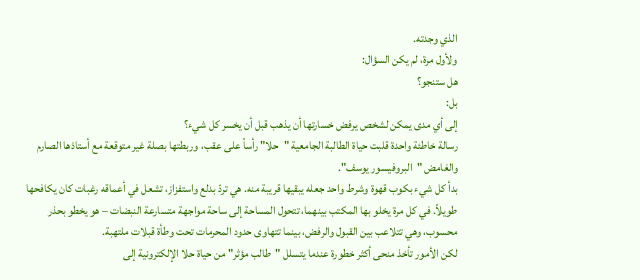الذي وجدته.
ولأول مرة، لم يكن السؤال:
هل ستنجو؟
بل:
إلى أي مدى يمكن لشخص يرفض خسارتها أن يذهب قبل أن يخسر كل شيء؟
رسالة خاطئة واحدة قلبت حياة الطالبة الجامعية "حلا" رأساً على عقب، وربطتها بصلة غير متوقعة مع أستاذها الصارم والغامض "البروفيسور يوسف".
بدأ كل شيء بكوب قهوة وشرط واحد جعله يبقيها قريبة منه. هي تردّ بدلع واستفزاز، تشعل في أعماقه رغبات كان يكافحها طويلاً. في كل مرة يخلو بها المكتب بينهما، تتحول المساحة إلى ساحة مواجهة متسارعة النبضات – هو يخطو بحذر محسوب، وهي تتلاعب بين القبول والرفض، بينما تتهاوى حدود المحرمات تحت وطأة قبلات ملتهبة.
لكن الأمور تأخذ منحى أكثر خطورة عندما يتسلل "طالب مؤثر" من حياة حلا الإلكترونية إلى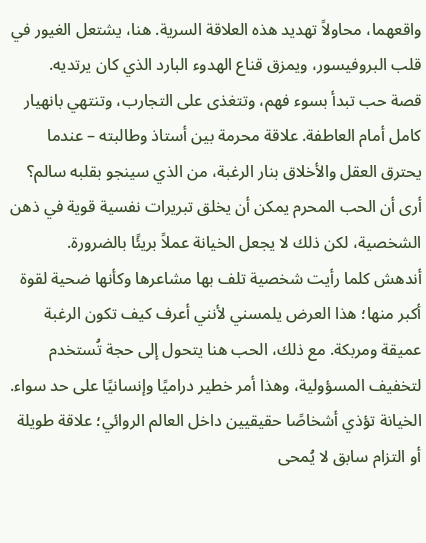واقعهما، محاولاً تهديد هذه العلاقة السرية. هنا، يشتعل الغيور في قلب البروفيسور، ويمزق قناع الهدوء البارد الذي كان يرتديه.
قصة حب تبدأ بسوء فهم، وتتغذى على التجارب، وتنتهي بانهيار كامل أمام العاطفة. علاقة محرمة بين أستاذ وطالبته – عندما يحترق العقل والأخلاق بنار الرغبة، من الذي سينجو بقلبه سالم؟
أرى أن الحب المحرم يمكن أن يخلق تبريرات نفسية قوية في ذهن الشخصية، لكن ذلك لا يجعل الخيانة عملاً بريئًا بالضرورة.
أندهش كلما رأيت شخصية تلف بها مشاعرها وكأنها ضحية لقوة أكبر منها؛ هذا العرض يلمسني لأنني أعرف كيف تكون الرغبة عميقة ومربكة. مع ذلك، الحب هنا يتحول إلى حجة تُستخدم لتخفيف المسؤولية، وهذا أمر خطير دراميًا وإنسانيًا على حد سواء. الخيانة تؤذي أشخاصًا حقيقيين داخل العالم الروائي؛ علاقة طويلة أو التزام سابق لا يُمحى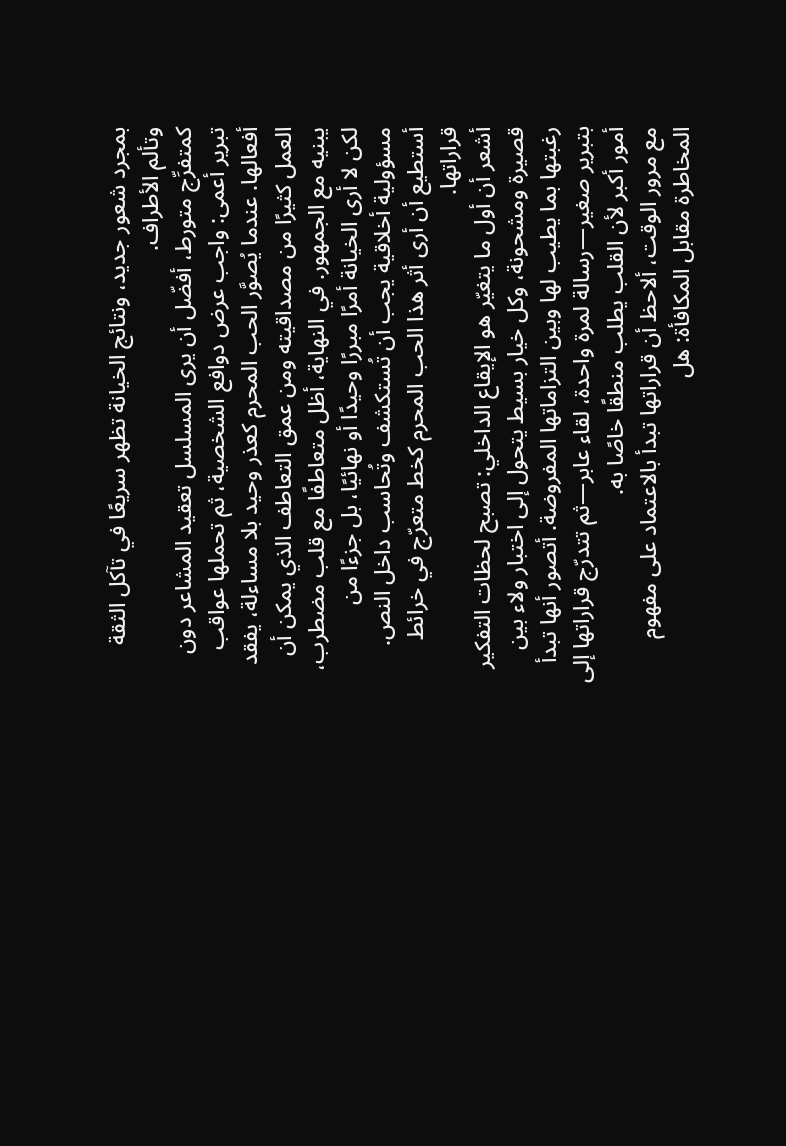بمجرد شعور جديد، ونتائج الخيانة تظهر سريعًا في تآكل الثقة وتألم الأطراف.
كمتفرِّج متورط، أفضّل أن يرى المسلسل تعقيد المشاعر دون تبرير أعمى: واجب عرض دوافع الشخصية، ثم تحملها عواقب أفعالها. عندما يُصوَّر الحب المحرم كعذر وحيد بلا مساءلة، يفقد العمل كثيرًا من مصداقيته ومن عمق التعاطف الذي يمكن أن يبنيه مع الجمهور. في النهاية، أظل متعاطفًا مع قلب مضطرب، لكن لا أرى الخيانة أمرًا مبررًا وحيدًا أو نهائيًا، بل جزءًا من مسؤولية أخلاقية يجب أن تُستكشف وتُحاسب داخل النص.
أستطيع أن أرى أثر هذا الحب المحرم كخط متعرّج في خرائط قراراتها.
أشعر أن أول ما يتغيّر هو الإيقاع الداخلي: تصبح لحظات التفكير قصيرة ومشحونة، وكل خيار بسيط يتحول إلى اختبار ولاء بين رغبتها بما يطيب لها وبين التزاماتها المفروضة. أتصور أنها تبدأ بتبرير صغير—رسالة لمرة واحدة، لقاء عابر—ثم تتدرّج قراراتها إلى أمور أكبر لأن القلب يطلب منطقًا خاصًا به.
مع مرور الوقت، ألاحظ أن قراراتها تبدأ بالاعتماد على مفهوم المخاطرة مقابل المكافأة: هل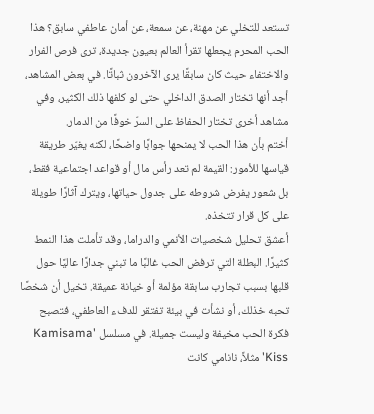تستعد للتخلي عن مهنة، عن سمعة، عن أمان عاطفي سابق؟ هذا الحب المحرم يجعلها تقرأ العالم بعيون جديدة، ترى فرص الفرار والاختفاء حيث كان سابقًا يرى الآخرون ثباتًا. في بعض المشاهد، أجد أنها تختار الصدق الداخلي حتى لو كلفها ذلك الكثير، وفي مشاهد أخرى تختار الحفاظ على السرّ خوفًا من الدمار.
أختم بأن هذا الحب لا يمنحها جوابًا واضحًا، لكنه يغيّر طريقة قياسها للأمور: القيمة لم تعد رأس مال أو قواعد اجتماعية فقط، بل شعور يفرض شروطه على جدول حياتها، ويترك آثارًا طويلة على كل قرار تتخذه.
أعشق تحليل شخصيات الأنمي والدراما، وقد تأملت هذا النمط كثيرًا. البطلة التي ترفض الحب غالبًا ما تبني جدارًا عاليًا حول قلبها بسبب تجارب سابقة مؤلمة أو خيانة عميقة. تخيل أن شخصًا تحبه خذلك، أو نشأت في بيئة تفتقر للدفء العاطفي، فتصبح فكرة الحب مخيفة وليست جميلة. في مسلسل 'Kamisama Kiss' مثلاً، نانامي كانت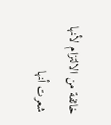خائفة من الالتزام لأنها شعرت أنها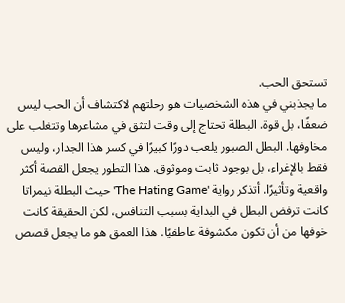تستحق الحب.
ما يجذبني في هذه الشخصيات هو رحلتهم لاكتشاف أن الحب ليس ضعفًا، بل قوة. البطلة تحتاج إلى وقت لتثق في مشاعرها وتتغلب على مخاوفها. البطل الصبور يلعب دورًا كبيرًا في كسر هذا الجدار، وليس فقط بالإغراء، بل بوجود ثابت وموثوق. هذا التطور يجعل القصة أكثر واقعية وتأثيرًا. أتذكر رواية 'The Hating Game' حيث البطلة نيمراتا كانت ترفض البطل في البداية بسبب التنافس، لكن الحقيقة كانت خوفها من أن تكون مكشوفة عاطفيًا. هذا العمق هو ما يجعل قصص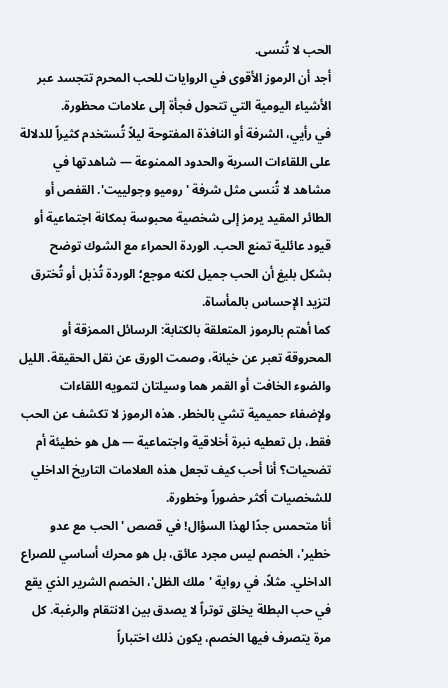الحب لا تُنسى.
أجد أن الرموز الأقوى في الروايات للحب المحرم تتجسد عبر الأشياء اليومية التي تتحول فجأة إلى علامات محظورة.
في رأيي، الشرفة أو النافذة المفتوحة ليلاً تُستخدم كثيراً للدلالة على اللقاءات السرية والحدود الممنوعة — شاهدتها في مشاهد لا تُنسى مثل شرفة 'روميو وجولييت'. القفص أو الطائر المقيد يرمز إلى شخصية محبوسة بمكانة اجتماعية أو قيود عائلية تمنع الحب. الوردة الحمراء مع الشوك توضح بشكل بليغ أن الحب جميل لكنه موجع؛ الوردة تُذبل أو تُخترق لتزيد الإحساس بالمأساة.
كما أهتم بالرموز المتعلقة بالكتابة: الرسائل الممزقة أو المحروقة تعبر عن خيانة، وصمت الورق عن نقل الحقيقة. الليل والضوء الخافت أو القمر هما وسيلتان لتمويه اللقاءات ولإضفاء حميمية تشي بالخطر. هذه الرموز لا تكشف عن الحب فقط، بل تعطيه نبرة أخلاقية واجتماعية — هل هو خطيئة أم تضحيات؟ أنا أحب كيف تجعل هذه العلامات التاريخ الداخلي للشخصيات أكثر حضوراً وخطورة.
أنا متحمس جدًا لهذا السؤال! في قصص 'الحب مع عدو خطير'، الخصم ليس مجرد عائق، بل هو محرك أساسي للصراع الداخلي. مثلاً، في رواية 'ملك الظل'، الخصم الشرير الذي يقع في حب البطلة يخلق توتراً لا يصدق بين الانتقام والرغبة. كل مرة يتصرف فيها الخصم، يكون ذلك اختباراً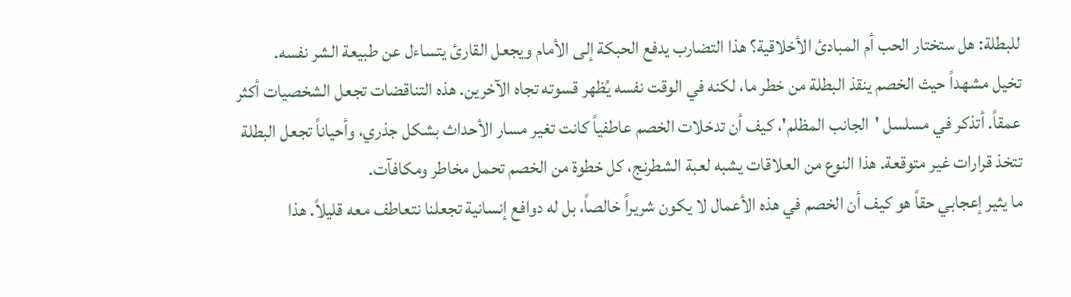للبطلة: هل ستختار الحب أم المبادئ الأخلاقية؟ هذا التضارب يدفع الحبكة إلى الأمام ويجعل القارئ يتساءل عن طبيعة الشر نفسه.
تخيل مشهداً حيث الخصم ينقذ البطلة من خطر ما، لكنه في الوقت نفسه يُظهر قسوته تجاه الآخرين. هذه التناقضات تجعل الشخصيات أكثر عمقاً. أتذكر في مسلسل 'الجانب المظلم'، كيف أن تدخلات الخصم عاطفياً كانت تغير مسار الأحداث بشكل جذري، وأحياناً تجعل البطلة تتخذ قرارات غير متوقعة. هذا النوع من العلاقات يشبه لعبة الشطرنج، كل خطوة من الخصم تحمل مخاطر ومكافآت.
ما يثير إعجابي حقاً هو كيف أن الخصم في هذه الأعمال لا يكون شريراً خالصاً، بل له دوافع إنسانية تجعلنا نتعاطف معه قليلاً. هذا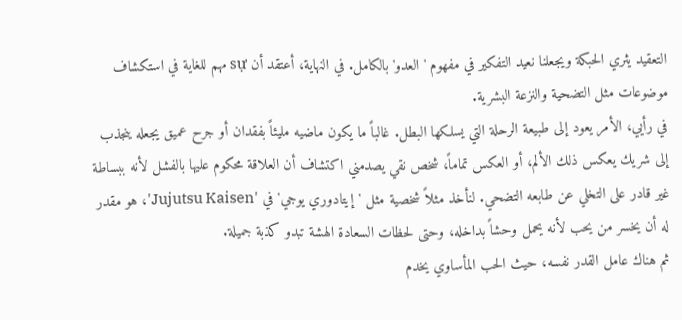التعقيد يثري الحبكة ويجعلنا نعيد التفكير في مفهوم 'العدو' بالكامل. في النهاية، أعتقد أن sự مهم للغاية في استكشاف موضوعات مثل التضحية والنزعة البشرية.
في رأيي، الأمر يعود إلى طبيعة الرحلة التي يسلكها البطل. غالباً ما يكون ماضيه مليئاً بفقدان أو جرح عميق يجعله ينجذب إلى شريك يعكس ذلك الألم، أو العكس تماماً، شخص نقي يصدمني اكتشاف أن العلاقة محكوم عليها بالفشل لأنه ببساطة غير قادر على التخلي عن طابعه التضحي. لنأخذ مثلاً شخصية مثل 'إيتادوري يوجي' في 'Jujutsu Kaisen'، هو مقدر له أن يخسر من يحب لأنه يحمل وحشاً بداخله، وحتى لحظات السعادة الهشة تبدو كذبة جميلة.
ثم هناك عامل القدر نفسه، حيث الحب المأساوي يخدم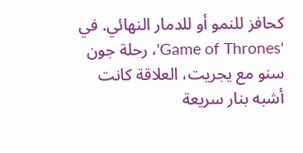كحافز للنمو أو للدمار النهائي. في 'Game of Thrones'، رحلة جون سنو مع يجريت، العلاقة كانت أشبه بنار سريعة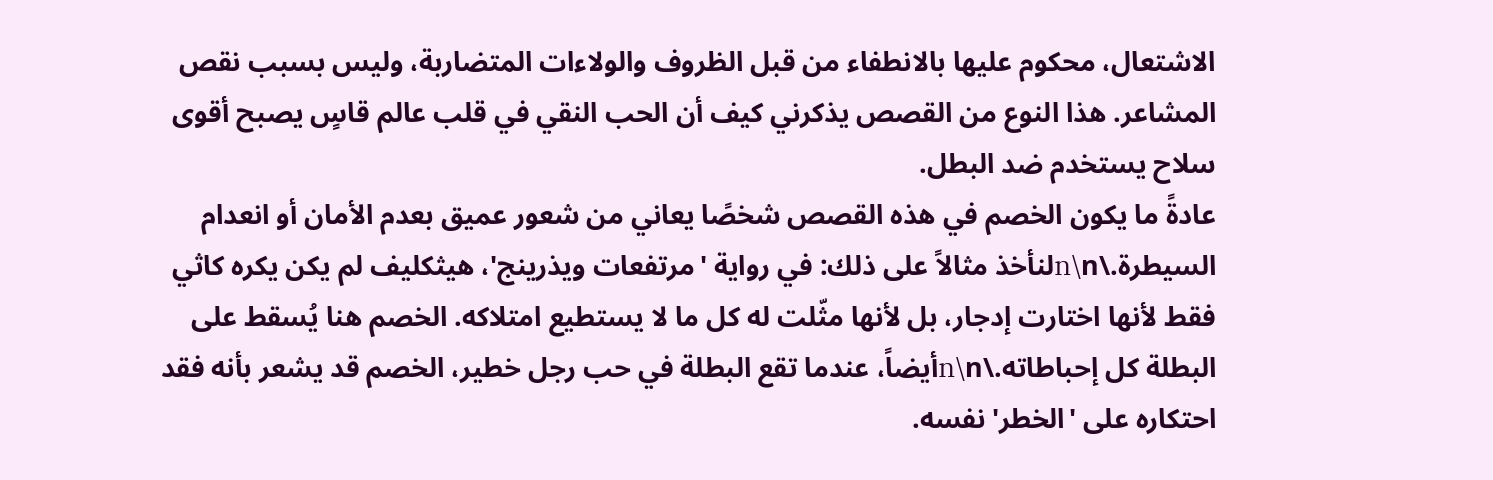الاشتعال، محكوم عليها بالانطفاء من قبل الظروف والولاءات المتضاربة، وليس بسبب نقص المشاعر. هذا النوع من القصص يذكرني كيف أن الحب النقي في قلب عالم قاسٍ يصبح أقوى سلاح يستخدم ضد البطل.
عادةً ما يكون الخصم في هذه القصص شخصًا يعاني من شعور عميق بعدم الأمان أو انعدام السيطرة.\n\nلنأخذ مثالاً على ذلك: في رواية 'مرتفعات ويذرينج'، هيثكليف لم يكن يكره كاثي فقط لأنها اختارت إدجار، بل لأنها مثّلت له كل ما لا يستطيع امتلاكه. الخصم هنا يُسقط على البطلة كل إحباطاته.\n\nأيضاً، عندما تقع البطلة في حب رجل خطير، الخصم قد يشعر بأنه فقد احتكاره على 'الخطر' نفسه.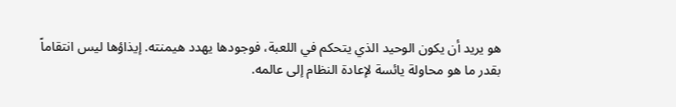هو يريد أن يكون الوحيد الذي يتحكم في اللعبة، فوجودها يهدد هيمنته. إيذاؤها ليس انتقاماً بقدر ما هو محاولة يائسة لإعادة النظام إلى عالمه.